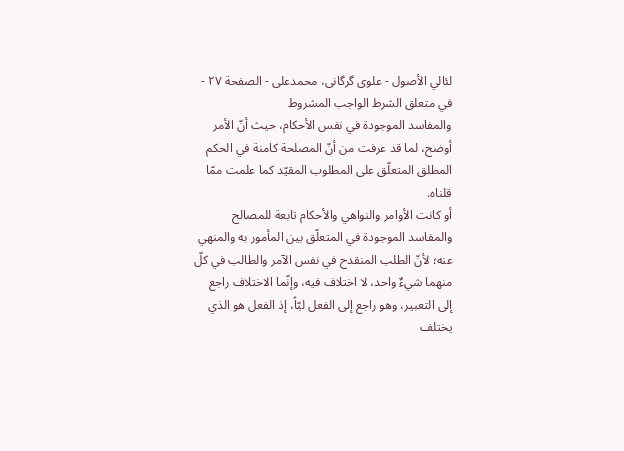لئالي الأصول - علوی گرگانی، محمدعلی - الصفحة ٢٧ - في متعلق الشرط الواجب المشروط
والمفاسد الموجودة في نفس الأحكام، حيث أنّ الأمر أوضح، لما قد عرفت من أنّ المصلحة كامنة في الحكم المطلق المتعلّق على المطلوب المقيّد كما علمت ممّا قلناه.
أو كانت الأوامر والنواهي والأحكام تابعة للمصالح والمفاسد الموجودة في المتعلّق بين المأمور به والمنهي عنه؛ لأنّ الطلب المنقدح في نفس الآمر والطالب في كلّ منهما شيءٌ واحد، لا اختلاف فيه، وإنّما الاختلاف راجع إلى التعبير، وهو راجع إلى الفعل لبّاً، إذ الفعل هو الذي يختلف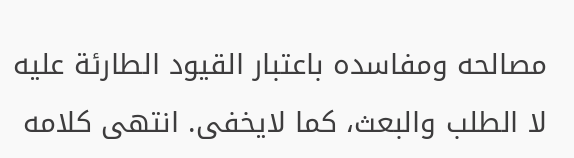مصالحه ومفاسده باعتبار القيود الطارئة عليه لا الطلب والبعث، كما لايخفى. انتهى كلامه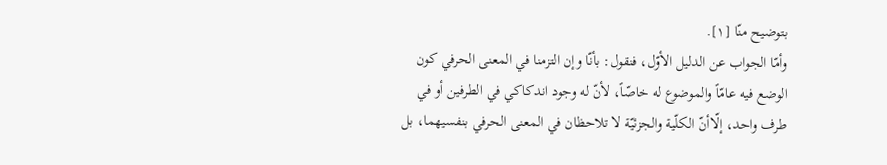بتوضيح منّا [١].
وأمّا الجواب عن الدليل الأوّل، فنقول: بأنّا وإن التزمنا في المعنى الحرفي كون الوضع فيه عامّاً والموضوع له خاصّاً، لأنّ له وجود اندكاكي في الطرفين أو في طرف واحد، إلّاأنّ الكلّية والجزئيّة لا تلاحظان في المعنى الحرفي بنفسيهما، بل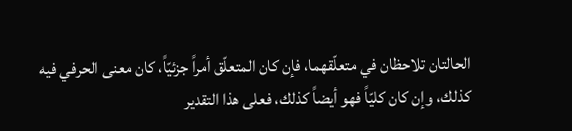الحالتان تلاحظان في متعلّقهما، فإن كان المتعلّق أمراً جزئيّاً، كان معنى الحرفي فيه كذلك، وإن كان كليّاً فهو أيضاً كذلك، فعلى هذا التقدير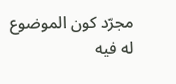مجرّد كون الموضوع له فيه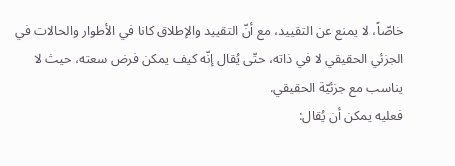خاصّاً، لا يمنع عن التقييد، مع أنّ التقييد والإطلاق كانا في الأطوار والحالات في الجزئي الحقيقي لا في ذاته، حتّى يُقال إنّه كيف يمكن فرض سعته، حيث لا يناسب مع جزئيّة الحقيقي.
فعليه يمكن أن يُقال: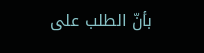بأنّ الطلب على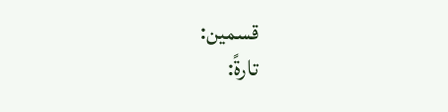قسمين:
تارةً: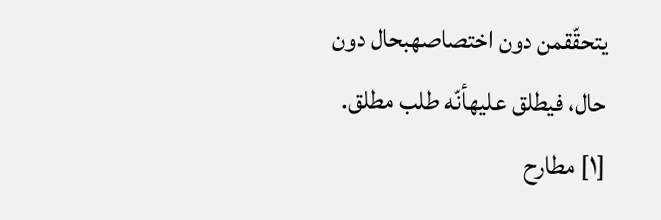يتحقّقمن دون اختصاصهبحال دون حال، فيطلق عليهأنّه طلب مطلق.
[١] مطارح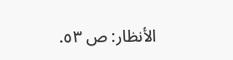الأنظار: ص ٥٣.